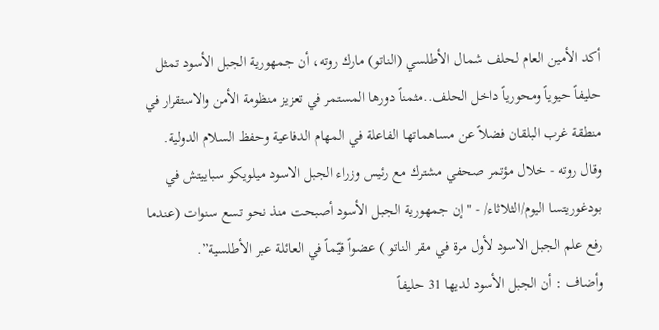أكد الأمين العام لحلف شمال الأطلسي (الناتو) مارك روته، أن جمهورية الجبل الأسود تمثل حليفاً حيوياً ومحورياً داخل الحلف..مثمناً دورها المستمر في تعزيز منظومة الأمن والاستقرار في منطقة غرب البلقان فضلاً عن مساهماتها الفاعلة في المهام الدفاعية وحفظ السلام الدولية.
وقال روته - خلال مؤتمر صحفي مشترك مع رئيس وزراء الجبل الاسود ميلويكو سباييتش في بودغوريتسا اليوم/الثلاثاء/ - "إن جمهورية الجبل الأسود أصبحت منذ نحو تسع سنوات (عندما رفع علم الجبل الاسود لأول مرة في مقر الناتو ) عضواً قيّماً في العائلة عبر الأطلسية”.
وأضاف : أن الجبل الأسود لديها 31 حليفاً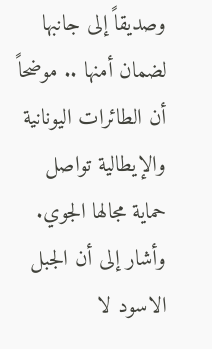وصديقاً إلى جانبها لضمان أمنها .. موضحاً أن الطائرات اليونانية والإيطالية تواصل حماية مجالها الجوي.
وأشار إلى أن الجبل الاسود لا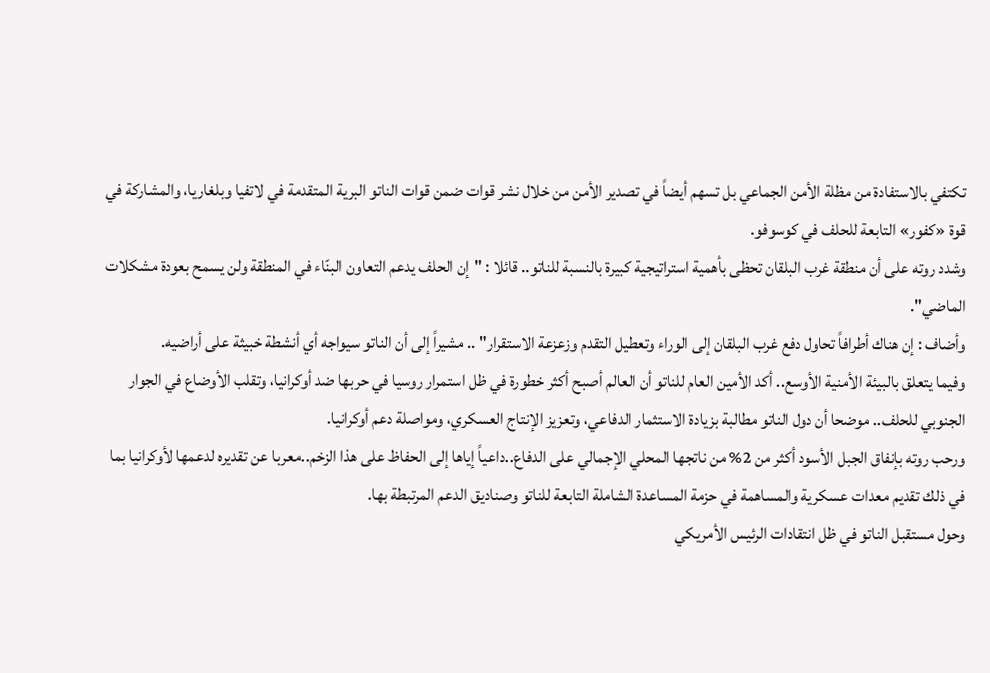تكتفي بالاستفادة من مظلة الأمن الجماعي بل تسهم أيضاً في تصدير الأمن من خلال نشر قوات ضمن قوات الناتو البرية المتقدمة في لاتفيا وبلغاريا، والمشاركة في قوة «كفور» التابعة للحلف في كوسوفو.
وشدد روته على أن منطقة غرب البلقان تحظى بأهمية استراتيجية كبيرة بالنسبة للناتو.. قائلا : "إن الحلف يدعم التعاون البنّاء في المنطقة ولن يسمح بعودة مشكلات الماضي".
وأضاف : إن هناك أطرافاً تحاول دفع غرب البلقان إلى الوراء وتعطيل التقدم وزعزعة الاستقرار" .. مشيراً إلى أن الناتو سيواجه أي أنشطة خبيثة على أراضيه.
وفيما يتعلق بالبيئة الأمنية الأوسع.. أكد الأمين العام للناتو أن العالم أصبح أكثر خطورة في ظل استمرار روسيا في حربها ضد أوكرانيا، وتقلب الأوضاع في الجوار الجنوبي للحلف.. موضحا أن دول الناتو مطالبة بزيادة الاستثمار الدفاعي، وتعزيز الإنتاج العسكري، ومواصلة دعم أوكرانيا.
ورحب روته بإنفاق الجبل الأسود أكثر من 2% من ناتجها المحلي الإجمالي على الدفاع..داعياً إياها إلى الحفاظ على هذا الزخم..معربا عن تقديره لدعمها لأوكرانيا بما في ذلك تقديم معدات عسكرية والمساهمة في حزمة المساعدة الشاملة التابعة للناتو وصناديق الدعم المرتبطة بها.
وحول مستقبل الناتو في ظل انتقادات الرئيس الأمريكي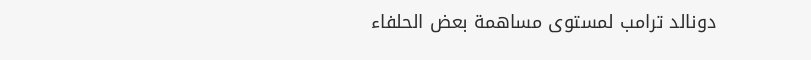دونالد ترامب لمستوى مساهمة بعض الحلفاء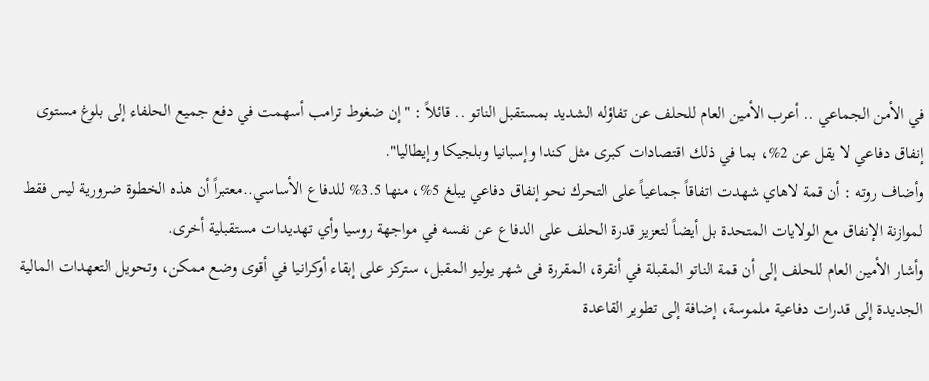في الأمن الجماعي .. أعرب الأمين العام للحلف عن تفاؤله الشديد بمستقبل الناتو .. قائلاً : "إن ضغوط ترامب أسهمت في دفع جميع الحلفاء إلى بلوغ مستوى إنفاق دفاعي لا يقل عن 2%، بما في ذلك اقتصادات كبرى مثل كندا وإسبانيا وبلجيكا وإيطاليا".
وأضاف روته : أن قمة لاهاي شهدت اتفاقاً جماعياً على التحرك نحو إنفاق دفاعي يبلغ 5%، منها 3.5% للدفاع الأساسي..معتبراً أن هذه الخطوة ضرورية ليس فقط لموازنة الإنفاق مع الولايات المتحدة بل أيضاً لتعزيز قدرة الحلف على الدفاع عن نفسه في مواجهة روسيا وأي تهديدات مستقبلية أخرى.
وأشار الأمين العام للحلف إلى أن قمة الناتو المقبلة في أنقرة، المقررة فى شهر يوليو المقبل، ستركز على إبقاء أوكرانيا في أقوى وضع ممكن، وتحويل التعهدات المالية الجديدة إلى قدرات دفاعية ملموسة، إضافة إلى تطوير القاعدة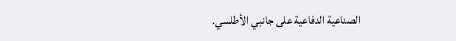الصناعية الدفاعية على جانبي الأطلسي.